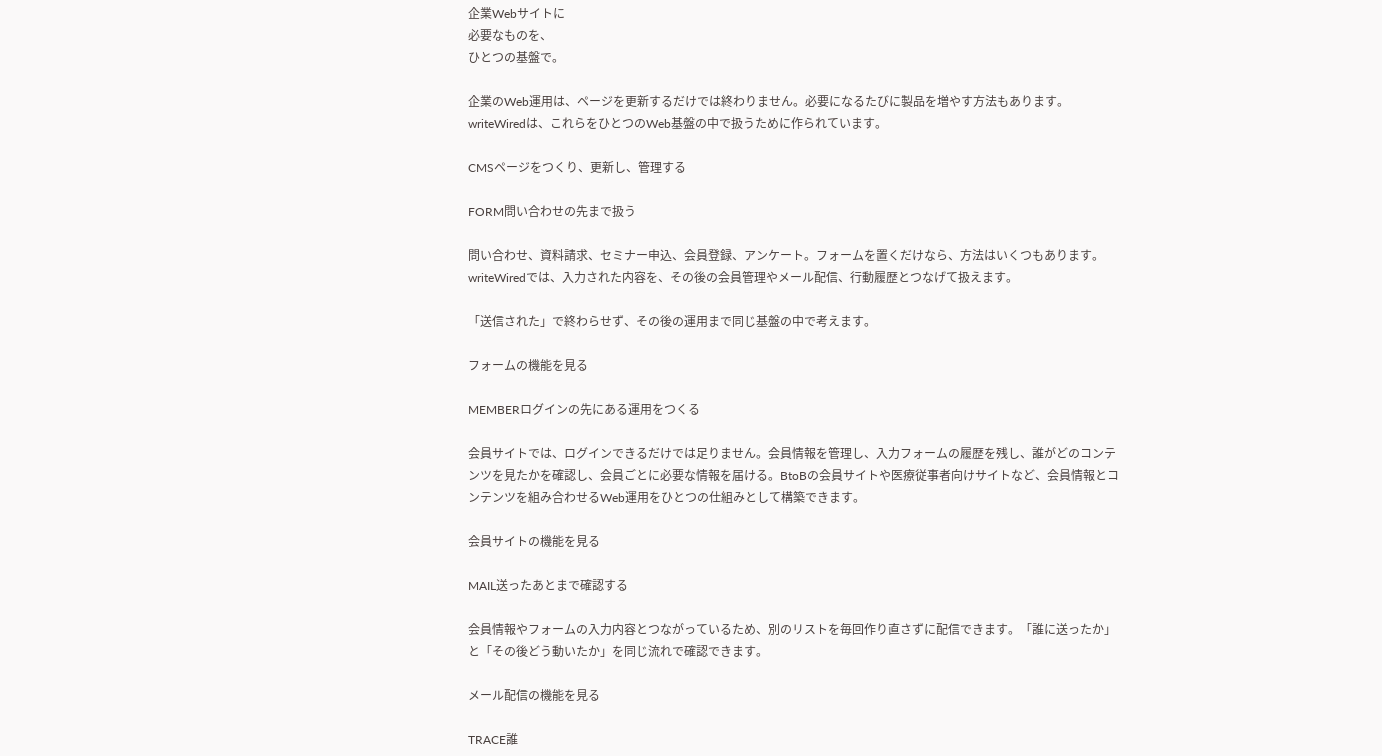企業Webサイトに
必要なものを、
ひとつの基盤で。

企業のWeb運用は、ページを更新するだけでは終わりません。必要になるたびに製品を増やす方法もあります。writeWiredは、これらをひとつのWeb基盤の中で扱うために作られています。

CMSページをつくり、更新し、管理する

FORM問い合わせの先まで扱う

問い合わせ、資料請求、セミナー申込、会員登録、アンケート。フォームを置くだけなら、方法はいくつもあります。writeWiredでは、入力された内容を、その後の会員管理やメール配信、行動履歴とつなげて扱えます。

「送信された」で終わらせず、その後の運用まで同じ基盤の中で考えます。

フォームの機能を見る

MEMBERログインの先にある運用をつくる

会員サイトでは、ログインできるだけでは足りません。会員情報を管理し、入力フォームの履歴を残し、誰がどのコンテンツを見たかを確認し、会員ごとに必要な情報を届ける。BtoBの会員サイトや医療従事者向けサイトなど、会員情報とコンテンツを組み合わせるWeb運用をひとつの仕組みとして構築できます。

会員サイトの機能を見る

MAIL送ったあとまで確認する

会員情報やフォームの入力内容とつながっているため、別のリストを毎回作り直さずに配信できます。「誰に送ったか」と「その後どう動いたか」を同じ流れで確認できます。

メール配信の機能を見る

TRACE誰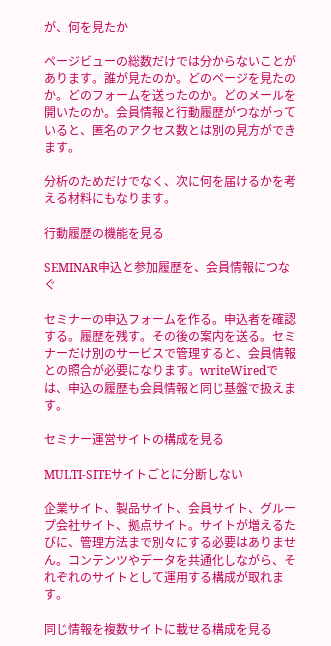が、何を見たか

ページビューの総数だけでは分からないことがあります。誰が見たのか。どのページを見たのか。どのフォームを送ったのか。どのメールを開いたのか。会員情報と行動履歴がつながっていると、匿名のアクセス数とは別の見方ができます。

分析のためだけでなく、次に何を届けるかを考える材料にもなります。

行動履歴の機能を見る

SEMINAR申込と参加履歴を、会員情報につなぐ

セミナーの申込フォームを作る。申込者を確認する。履歴を残す。その後の案内を送る。セミナーだけ別のサービスで管理すると、会員情報との照合が必要になります。writeWiredでは、申込の履歴も会員情報と同じ基盤で扱えます。

セミナー運営サイトの構成を見る

MULTI-SITEサイトごとに分断しない

企業サイト、製品サイト、会員サイト、グループ会社サイト、拠点サイト。サイトが増えるたびに、管理方法まで別々にする必要はありません。コンテンツやデータを共通化しながら、それぞれのサイトとして運用する構成が取れます。

同じ情報を複数サイトに載せる構成を見る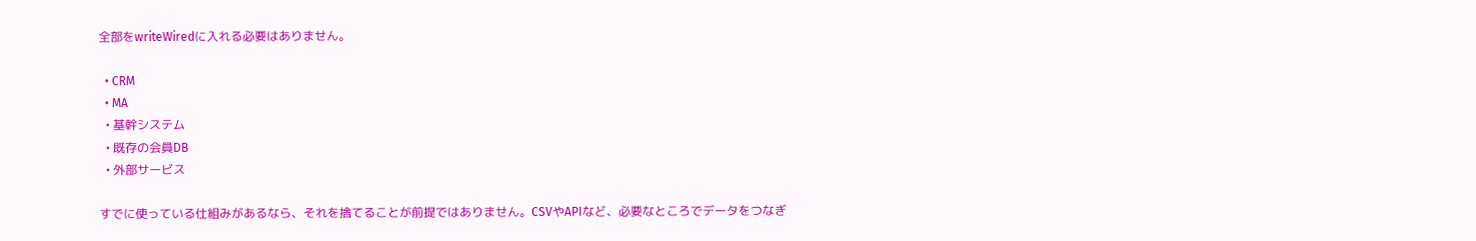全部をwriteWiredに入れる必要はありません。

  • CRM
  • MA
  • 基幹システム
  • 既存の会員DB
  • 外部サービス

すでに使っている仕組みがあるなら、それを捨てることが前提ではありません。CSVやAPIなど、必要なところでデータをつなぎ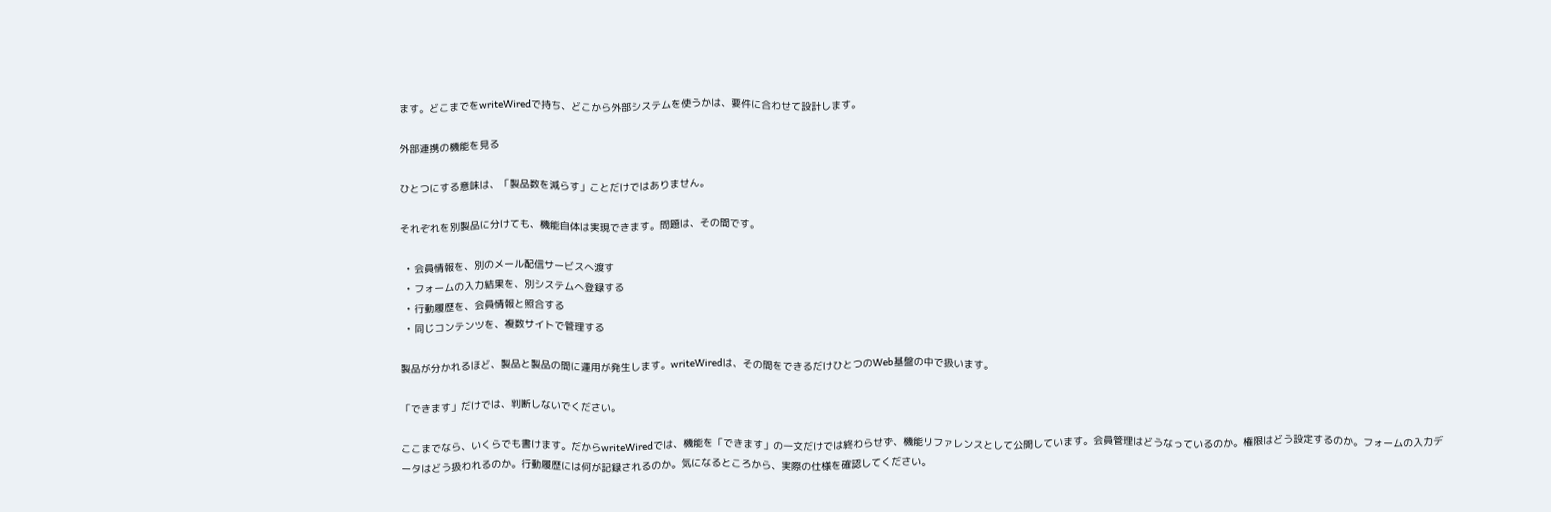ます。どこまでをwriteWiredで持ち、どこから外部システムを使うかは、要件に合わせて設計します。

外部連携の機能を見る

ひとつにする意味は、「製品数を減らす」ことだけではありません。

それぞれを別製品に分けても、機能自体は実現できます。問題は、その間です。

  • 会員情報を、別のメール配信サービスへ渡す
  • フォームの入力結果を、別システムへ登録する
  • 行動履歴を、会員情報と照合する
  • 同じコンテンツを、複数サイトで管理する

製品が分かれるほど、製品と製品の間に運用が発生します。writeWiredは、その間をできるだけひとつのWeb基盤の中で扱います。

「できます」だけでは、判断しないでください。

ここまでなら、いくらでも書けます。だからwriteWiredでは、機能を「できます」の一文だけでは終わらせず、機能リファレンスとして公開しています。会員管理はどうなっているのか。権限はどう設定するのか。フォームの入力データはどう扱われるのか。行動履歴には何が記録されるのか。気になるところから、実際の仕様を確認してください。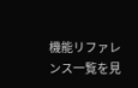機能リファレンス一覧を見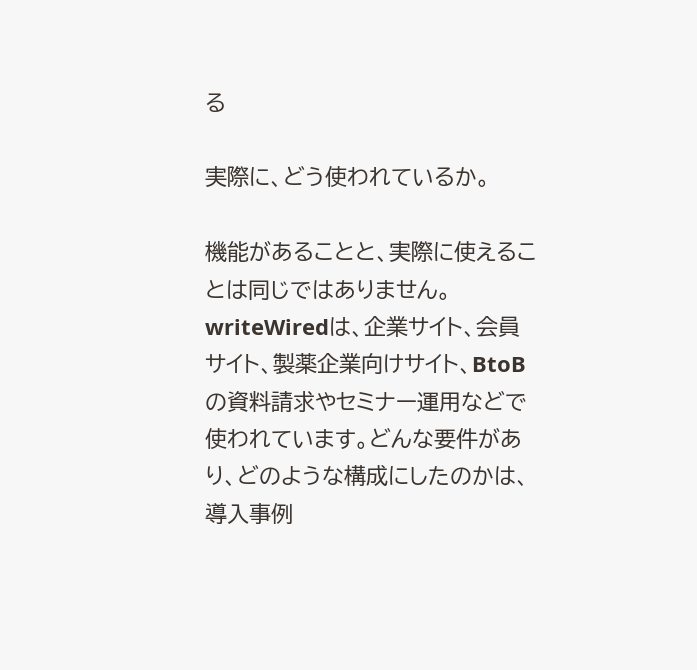る

実際に、どう使われているか。

機能があることと、実際に使えることは同じではありません。writeWiredは、企業サイト、会員サイト、製薬企業向けサイト、BtoBの資料請求やセミナー運用などで使われています。どんな要件があり、どのような構成にしたのかは、導入事例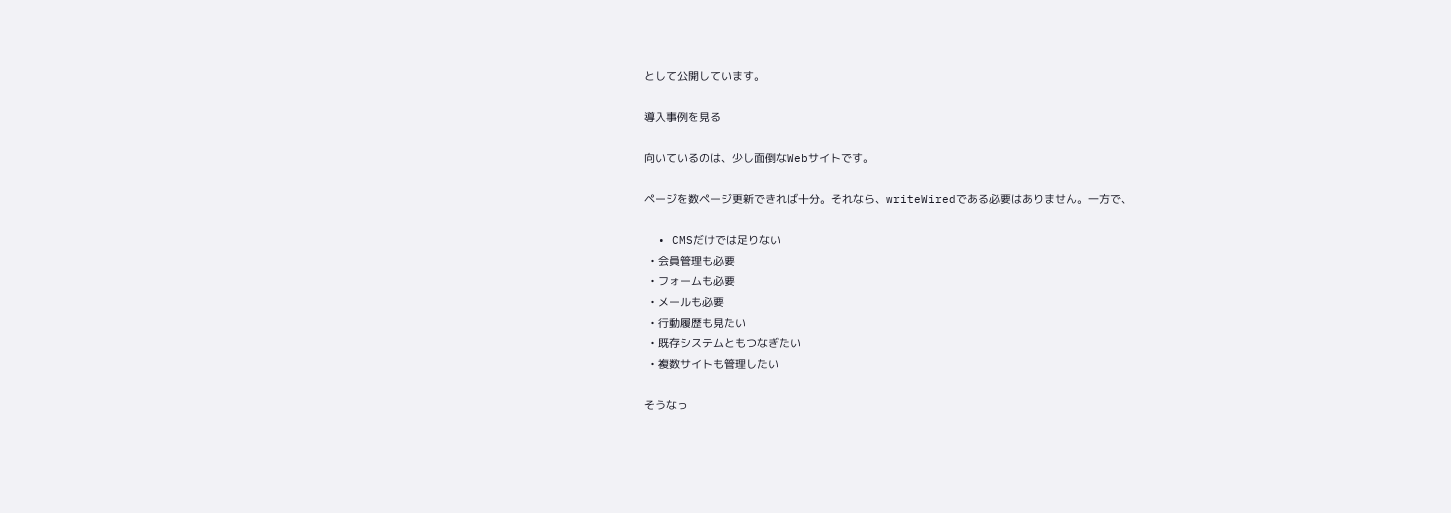として公開しています。

導入事例を見る

向いているのは、少し面倒なWebサイトです。

ページを数ページ更新できれば十分。それなら、writeWiredである必要はありません。一方で、

  • CMSだけでは足りない
  • 会員管理も必要
  • フォームも必要
  • メールも必要
  • 行動履歴も見たい
  • 既存システムともつなぎたい
  • 複数サイトも管理したい

そうなっ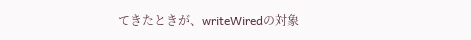てきたときが、writeWiredの対象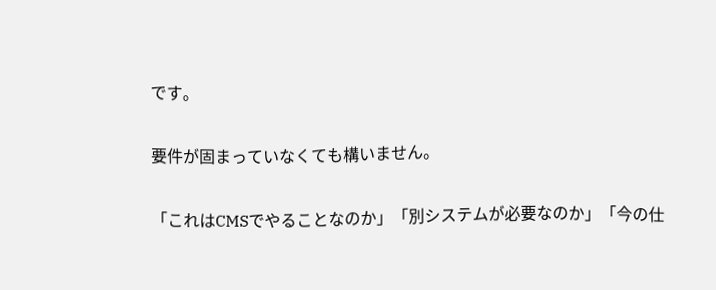です。

要件が固まっていなくても構いません。

「これはCMSでやることなのか」「別システムが必要なのか」「今の仕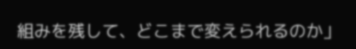組みを残して、どこまで変えられるのか」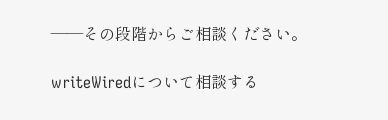——その段階からご相談ください。

writeWiredについて相談する